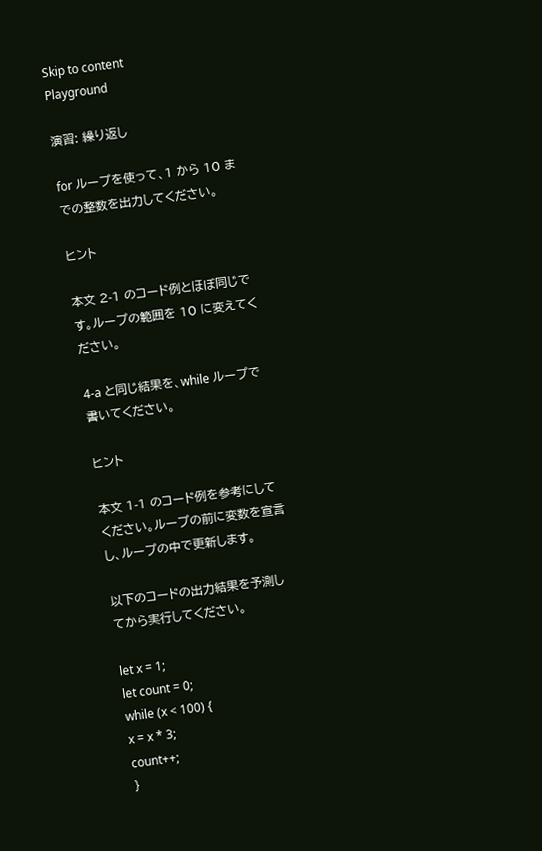Skip to content
Playground

演習: 繰り返し

for ループを使って、1 から 10 までの整数を出力してください。

ヒント

本文 2-1 のコード例とほぼ同じです。ループの範囲を 10 に変えてください。

4-a と同じ結果を、while ループで書いてください。

ヒント

本文 1-1 のコード例を参考にしてください。ループの前に変数を宣言し、ループの中で更新します。

以下のコードの出力結果を予測してから実行してください。

let x = 1;
let count = 0;
while (x < 100) {
x = x * 3;
count++;
}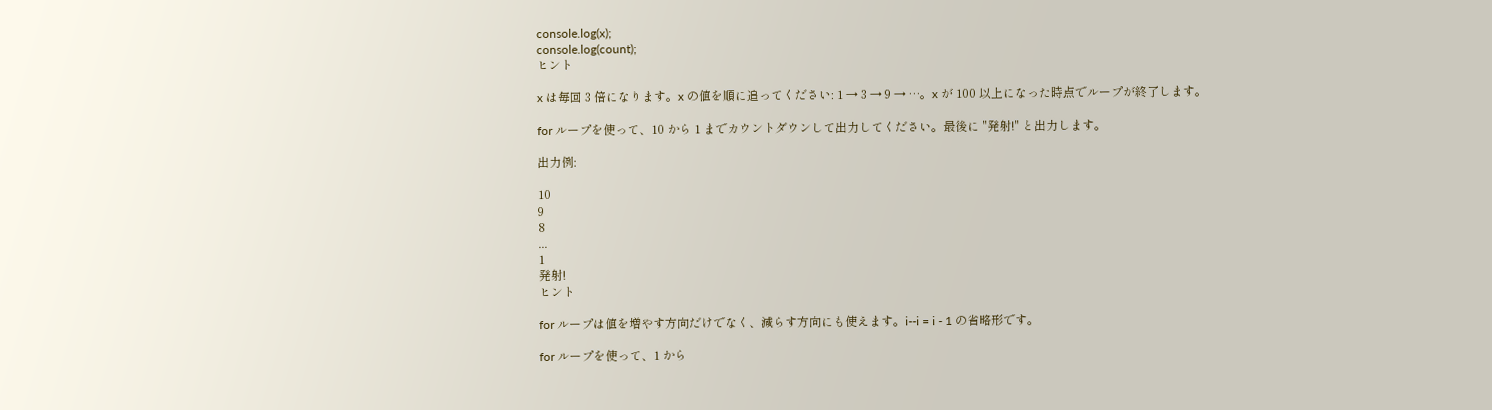console.log(x);
console.log(count);
ヒント

x は毎回 3 倍になります。x の値を順に追ってください: 1 → 3 → 9 → …。x が 100 以上になった時点でループが終了します。

for ループを使って、10 から 1 までカウントダウンして出力してください。最後に "発射!" と出力します。

出力例:

10
9
8
...
1
発射!
ヒント

for ループは値を増やす方向だけでなく、減らす方向にも使えます。i--i = i - 1 の省略形です。

for ループを使って、1 から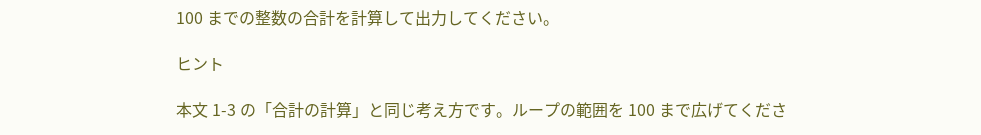100 までの整数の合計を計算して出力してください。

ヒント

本文 1-3 の「合計の計算」と同じ考え方です。ループの範囲を 100 まで広げてくださ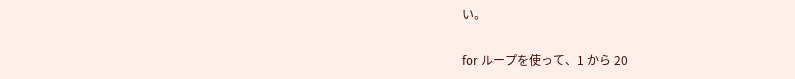い。

for ループを使って、1 から 20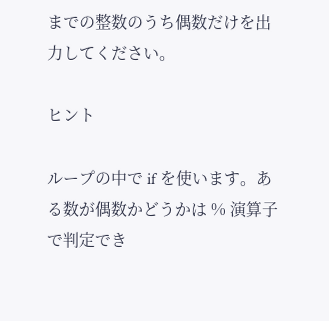までの整数のうち偶数だけを出力してください。

ヒント

ループの中で if を使います。ある数が偶数かどうかは % 演算子で判定でき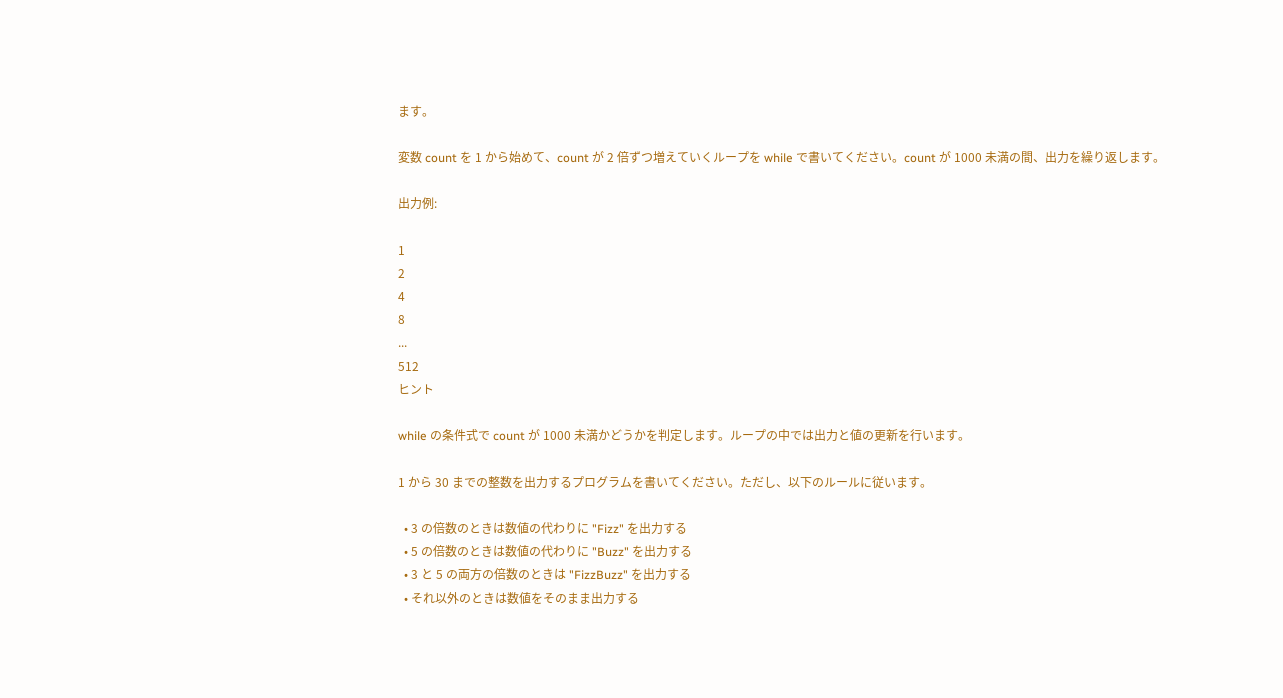ます。

変数 count を 1 から始めて、count が 2 倍ずつ増えていくループを while で書いてください。count が 1000 未満の間、出力を繰り返します。

出力例:

1
2
4
8
...
512
ヒント

while の条件式で count が 1000 未満かどうかを判定します。ループの中では出力と値の更新を行います。

1 から 30 までの整数を出力するプログラムを書いてください。ただし、以下のルールに従います。

  • 3 の倍数のときは数値の代わりに "Fizz" を出力する
  • 5 の倍数のときは数値の代わりに "Buzz" を出力する
  • 3 と 5 の両方の倍数のときは "FizzBuzz" を出力する
  • それ以外のときは数値をそのまま出力する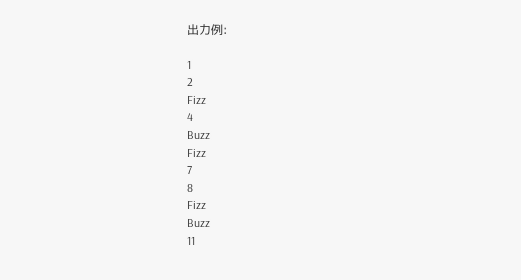出力例:

1
2
Fizz
4
Buzz
Fizz
7
8
Fizz
Buzz
11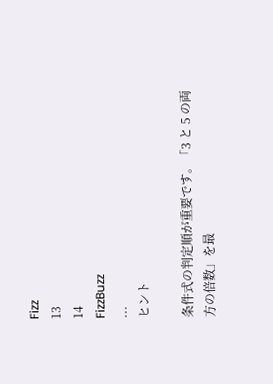Fizz
13
14
FizzBuzz
...
ヒント

条件式の判定順が重要です。「3 と 5 の両方の倍数」を最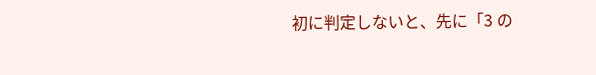初に判定しないと、先に「3 の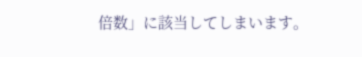倍数」に該当してしまいます。